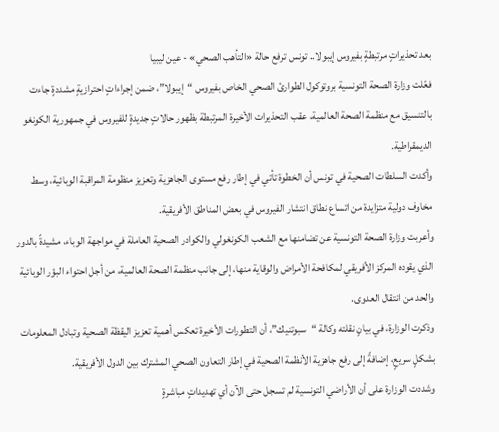بعد تحذيراتٍ مرتبطةٍ بفيروس إيبولا.. تونس ترفع حالة «التأهب الصحي» - عين ليبيا
فعّلت وزارة الصحة التونسية بروتوكول الطوارئ الصحي الخاص بفيروس “إيبولا”، ضمن إجراءاتٍ احترازيةٍ مشددةٍ جاءت بالتنسيق مع منظمة الصحة العالمية، عقب التحذيرات الأخيرة المرتبطة بظهور حالاتٍ جديدةٍ للفيروس في جمهورية الكونغو الديمقراطية.
وأكدت السلطات الصحية في تونس أن الخطوة تأتي في إطار رفع مستوى الجاهزية وتعزيز منظومة المراقبة الوبائية، وسط مخاوف دولية متزايدة من اتساع نطاق انتشار الفيروس في بعض المناطق الأفريقية.
وأعربت وزارة الصحة التونسية عن تضامنها مع الشعب الكونغولي والكوادر الصحية العاملة في مواجهة الوباء، مشيدةً بالدور الذي يقوده المركز الأفريقي لمكافحة الأمراض والوقاية منها، إلى جانب منظمة الصحة العالمية، من أجل احتواء البؤر الوبائية والحد من انتقال العدوى.
وذكرت الوزارة، في بيانٍ نقلته وكالة “سبوتنيك”، أن التطورات الأخيرة تعكس أهمية تعزيز اليقظة الصحية وتبادل المعلومات بشكلٍ سريعٍ، إضافةً إلى رفع جاهزية الأنظمة الصحية في إطار التعاون الصحي المشترك بين الدول الأفريقية.
وشددت الوزارة على أن الأراضي التونسية لم تسجل حتى الآن أي تهديداتٍ مباشرةٍ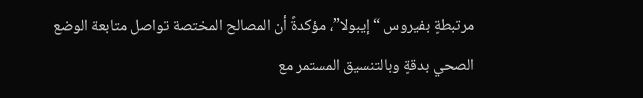مرتبطةٍ بفيروس “إيبولا”، مؤكدةً أن المصالح المختصة تواصل متابعة الوضع الصحي بدقةٍ وبالتنسيق المستمر مع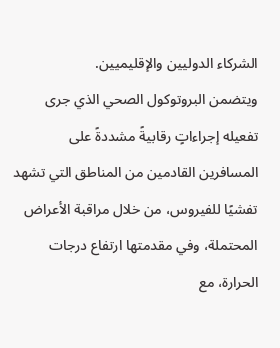الشركاء الدوليين والإقليميين.
ويتضمن البروتوكول الصحي الذي جرى تفعيله إجراءاتٍ رقابيةً مشددةً على المسافرين القادمين من المناطق التي تشهد تفشيًا للفيروس، من خلال مراقبة الأعراض المحتملة، وفي مقدمتها ارتفاع درجات الحرارة، مع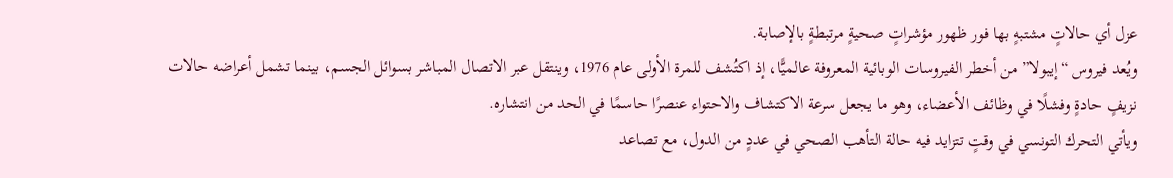عزل أي حالاتٍ مشتبهٍ بها فور ظهور مؤشراتٍ صحيةٍ مرتبطةٍ بالإصابة.
ويُعد فيروس “إيبولا” من أخطر الفيروسات الوبائية المعروفة عالميًّا، إذ اكتُشف للمرة الأولى عام 1976، وينتقل عبر الاتصال المباشر بسوائل الجسم، بينما تشمل أعراضه حالات نزيفٍ حادةٍ وفشلًا في وظائف الأعضاء، وهو ما يجعل سرعة الاكتشاف والاحتواء عنصرًا حاسمًا في الحد من انتشاره.
ويأتي التحرك التونسي في وقتٍ تتزايد فيه حالة التأهب الصحي في عددٍ من الدول، مع تصاعد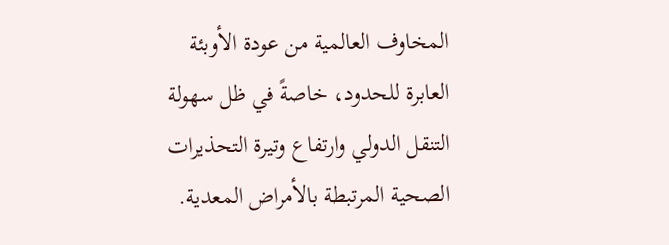المخاوف العالمية من عودة الأوبئة العابرة للحدود، خاصةً في ظل سهولة التنقل الدولي وارتفاع وتيرة التحذيرات الصحية المرتبطة بالأمراض المعدية.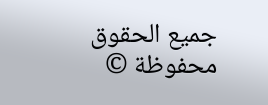جميع الحقوق محفوظة ©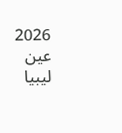2026 عين ليبيا